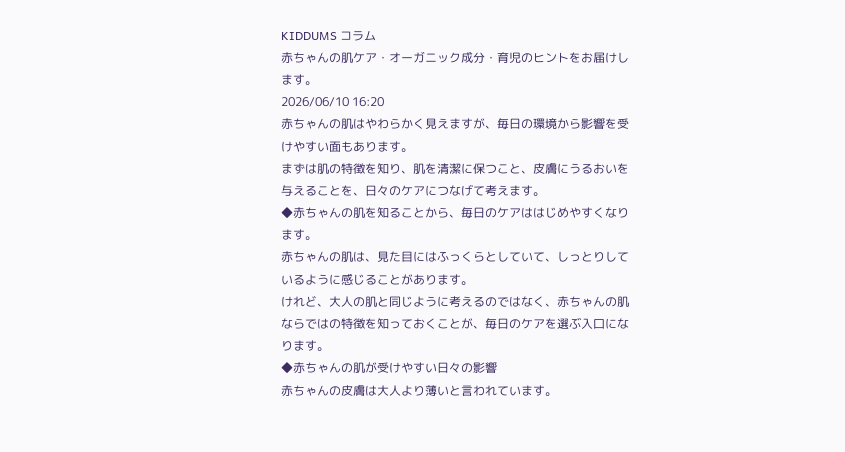KIDDUMS コラム
赤ちゃんの肌ケア・オーガニック成分・育児のヒントをお届けします。
2026/06/10 16:20
赤ちゃんの肌はやわらかく見えますが、毎日の環境から影響を受けやすい面もあります。
まずは肌の特徴を知り、肌を清潔に保つこと、皮膚にうるおいを与えることを、日々のケアにつなげて考えます。
◆赤ちゃんの肌を知ることから、毎日のケアははじめやすくなります。
赤ちゃんの肌は、見た目にはふっくらとしていて、しっとりしているように感じることがあります。
けれど、大人の肌と同じように考えるのではなく、赤ちゃんの肌ならではの特徴を知っておくことが、毎日のケアを選ぶ入口になります。
◆赤ちゃんの肌が受けやすい日々の影響
赤ちゃんの皮膚は大人より薄いと言われています。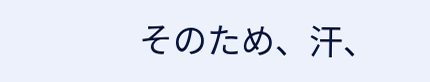そのため、汗、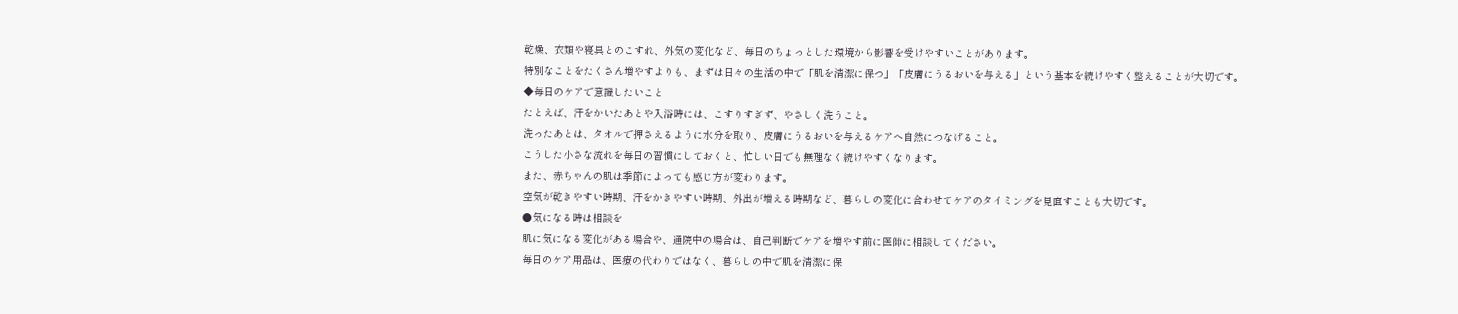乾燥、衣類や寝具とのこすれ、外気の変化など、毎日のちょっとした環境から影響を受けやすいことがあります。
特別なことをたくさん増やすよりも、まずは日々の生活の中で「肌を清潔に保つ」「皮膚にうるおいを与える」という基本を続けやすく整えることが大切です。
◆毎日のケアで意識したいこと
たとえば、汗をかいたあとや入浴時には、こすりすぎず、やさしく洗うこと。
洗ったあとは、タオルで押さえるように水分を取り、皮膚にうるおいを与えるケアへ自然につなげること。
こうした小さな流れを毎日の習慣にしておくと、忙しい日でも無理なく続けやすくなります。
また、赤ちゃんの肌は季節によっても感じ方が変わります。
空気が乾きやすい時期、汗をかきやすい時期、外出が増える時期など、暮らしの変化に合わせてケアのタイミングを見直すことも大切です。
●気になる時は相談を
肌に気になる変化がある場合や、通院中の場合は、自己判断でケアを増やす前に医師に相談してください。
毎日のケア用品は、医療の代わりではなく、暮らしの中で肌を清潔に保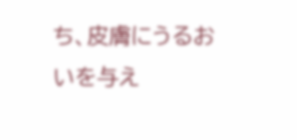ち、皮膚にうるおいを与え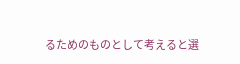るためのものとして考えると選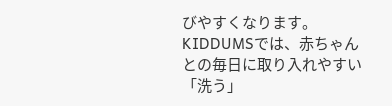びやすくなります。
KIDDUMSでは、赤ちゃんとの毎日に取り入れやすい
「洗う」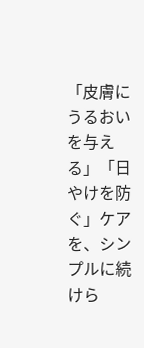「皮膚にうるおいを与える」「日やけを防ぐ」ケアを、シンプルに続けら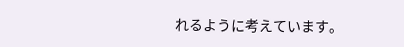れるように考えています。